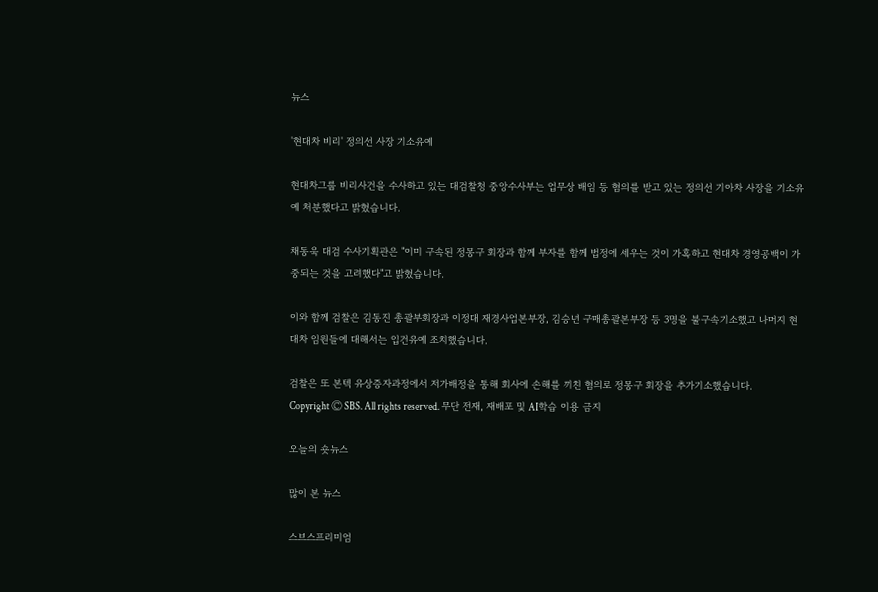뉴스

'현대차 비리' 정의선 사장 기소유예

현대차그룹 비리사건을 수사하고 있는 대검찰청 중앙수사부는 업무상 배임 등 혐의를 받고 있는 정의선 기아차 사장을 기소유예 처분했다고 밝혔습니다.

채동욱 대검 수사기획관은 "이미 구속된 정몽구 회장과 함께 부자를 함께 법정에 세우는 것이 가혹하고 현대차 경영공백이 가중되는 것을 고려했다"고 밝혔습니다.

이와 함께 검찰은 김동진 총괄부회장과 이정대 재경사업본부장, 김승년 구매총괄본부장 등 3명을 불구속기소했고 나머지 현대차 임원들에 대해서는 입건유예 조치했습니다.

검찰은 또 본텍 유상증자과정에서 저가배정을 통해 회사에 손해를 끼친 혐의로 정몽구 회장을 추가기소했습니다.
Copyright Ⓒ SBS. All rights reserved. 무단 전재, 재배포 및 AI학습 이용 금지

오늘의 숏뉴스

많이 본 뉴스

스브스프리미엄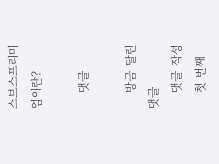스브스프리미엄이란?

    댓글

    방금 달린 댓글
    댓글 작성
    첫 번째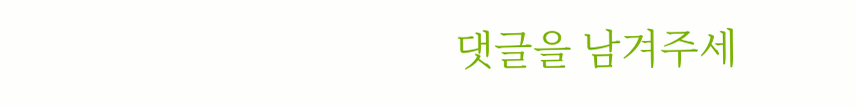댓글을 남겨주세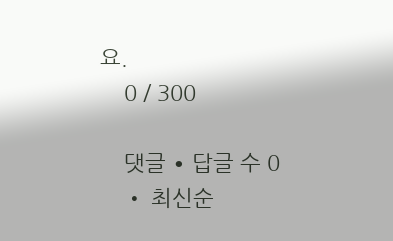요.
    0 / 300

    댓글 ∙ 답글 수 0
    • 최신순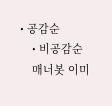• 공감순
    • 비공감순
    매너봇 이미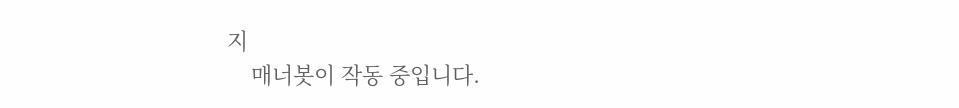지
    매너봇이 작동 중입니다.